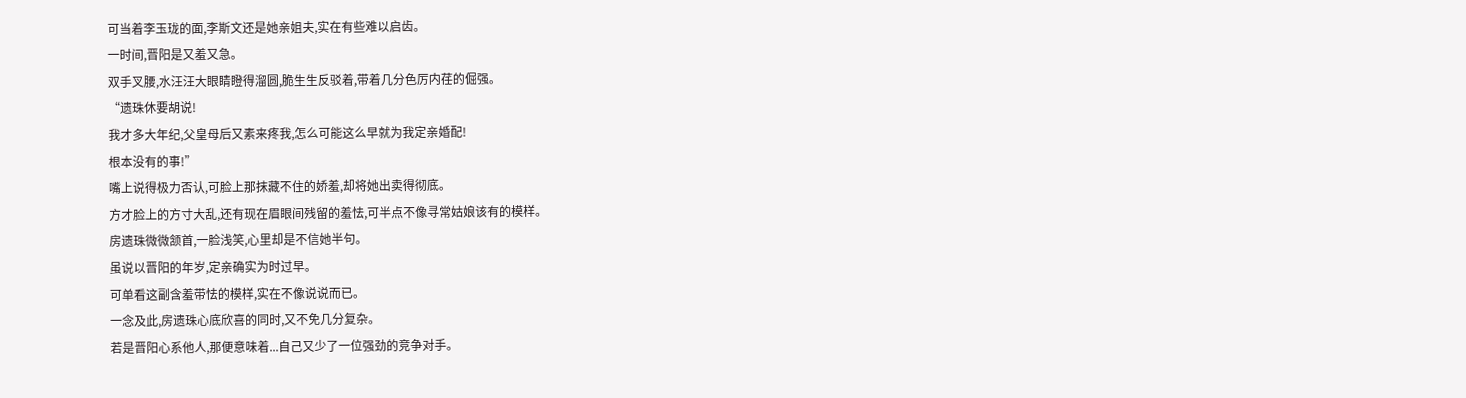可当着李玉珑的面,李斯文还是她亲姐夫,实在有些难以启齿。
一时间,晋阳是又羞又急。
双手叉腰,水汪汪大眼睛瞪得溜圆,脆生生反驳着,带着几分色厉内荏的倔强。
“遗珠休要胡说!
我才多大年纪,父皇母后又素来疼我,怎么可能这么早就为我定亲婚配!
根本没有的事!”
嘴上说得极力否认,可脸上那抹藏不住的娇羞,却将她出卖得彻底。
方才脸上的方寸大乱,还有现在眉眼间残留的羞怯,可半点不像寻常姑娘该有的模样。
房遗珠微微颔首,一脸浅笑,心里却是不信她半句。
虽说以晋阳的年岁,定亲确实为时过早。
可单看这副含羞带怯的模样,实在不像说说而已。
一念及此,房遗珠心底欣喜的同时,又不免几分复杂。
若是晋阳心系他人,那便意味着...自己又少了一位强劲的竞争对手。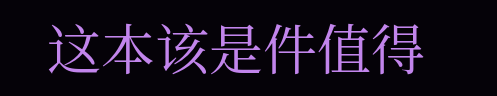这本该是件值得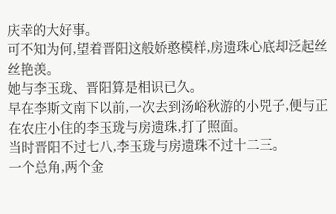庆幸的大好事。
可不知为何,望着晋阳这般娇憨模样,房遗珠心底却泛起丝丝艳羡。
她与李玉珑、晋阳算是相识已久。
早在李斯文南下以前,一次去到汤峪秋游的小兕子,便与正在农庄小住的李玉珑与房遗珠,打了照面。
当时晋阳不过七八,李玉珑与房遗珠不过十二三。
一个总角,两个金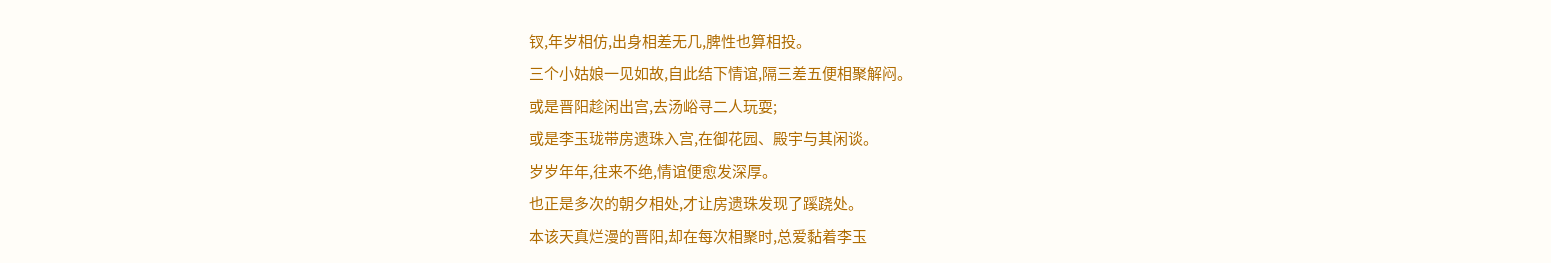钗,年岁相仿,出身相差无几,脾性也算相投。
三个小姑娘一见如故,自此结下情谊,隔三差五便相聚解闷。
或是晋阳趁闲出宫,去汤峪寻二人玩耍;
或是李玉珑带房遗珠入宫,在御花园、殿宇与其闲谈。
岁岁年年,往来不绝,情谊便愈发深厚。
也正是多次的朝夕相处,才让房遗珠发现了蹊跷处。
本该天真烂漫的晋阳,却在每次相聚时,总爱黏着李玉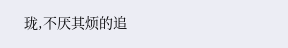珑,不厌其烦的追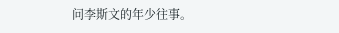问李斯文的年少往事。